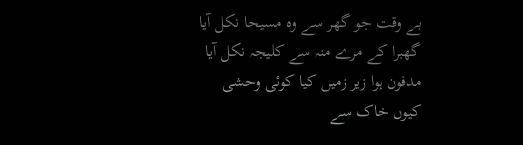بے وقت جو گھر سے وہ مسیحا نکل آیا
گھبرا کے مرے منہ سے کلیجہ نکل آیا
مدفون ہوا زیر زمیں کیا کوئی وحشی
کیوں خاک سے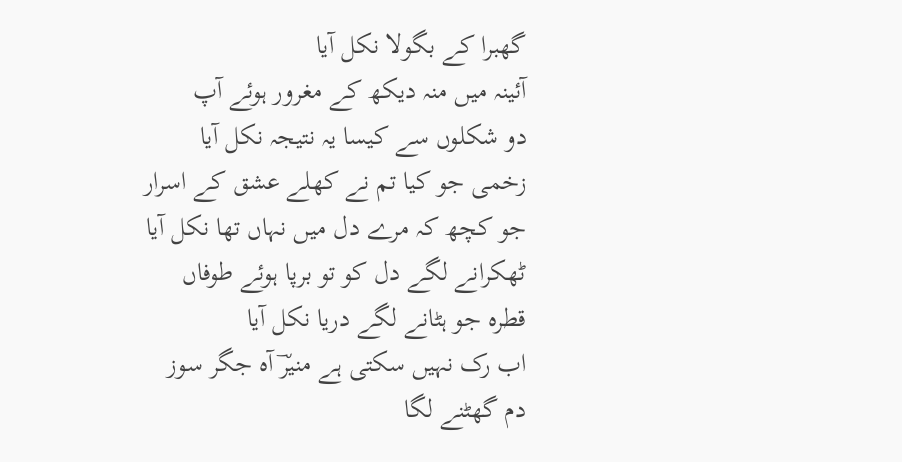گھبرا کے بگولا نکل آیا
آئینہ میں منہ دیکھ کے مغرور ہوئے آپ
دو شکلوں سے کیسا یہ نتیجہ نکل آیا
زخمی جو کیا تم نے کھلے عشق کے اسرار
جو کچھ کہ مرے دل میں نہاں تھا نکل آیا
ٹھکرانے لگے دل کو تو برپا ہوئے طوفاں
قطرہ جو ہٹانے لگے دریا نکل آیا
اب رک نہیں سکتی ہے منیرؔ آہ جگر سوز
دم گھٹنے لگا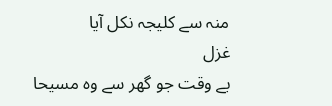منہ سے کلیجہ نکل آیا
غزل
بے وقت جو گھر سے وہ مسیحا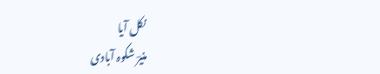نکل آیا
منیرؔ شکوہ آبادی